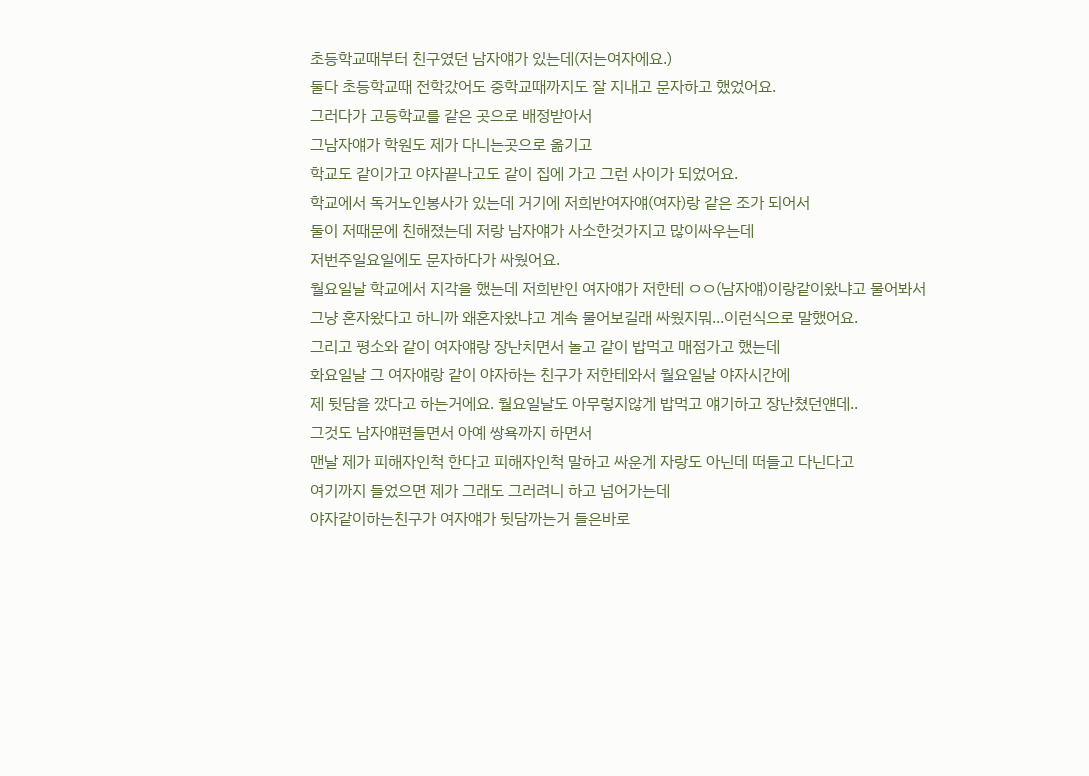초등학교때부터 친구였던 남자얘가 있는데(저는여자에요.)
둘다 초등학교때 전학갔어도 중학교때까지도 잘 지내고 문자하고 했었어요.
그러다가 고등학교를 같은 곳으로 배정받아서
그남자얘가 학원도 제가 다니는곳으로 옮기고
학교도 같이가고 야자끝나고도 같이 집에 가고 그런 사이가 되었어요.
학교에서 독거노인봉사가 있는데 거기에 저희반여자얘(여자)랑 같은 조가 되어서
둘이 저때문에 친해졌는데 저랑 남자얘가 사소한것가지고 많이싸우는데
저번주일요일에도 문자하다가 싸웠어요.
월요일날 학교에서 지각을 했는데 저희반인 여자얘가 저한테 ㅇㅇ(남자얘)이랑같이왔냐고 물어봐서
그냥 혼자왔다고 하니까 왜혼자왔냐고 계속 물어보길래 싸웠지뭐...이런식으로 말했어요.
그리고 평소와 같이 여자얘랑 장난치면서 놀고 같이 밥먹고 매점가고 했는데
화요일날 그 여자얘랑 같이 야자하는 친구가 저한테와서 월요일날 야자시간에
제 뒷담을 깠다고 하는거에요. 월요일날도 아무렇지않게 밥먹고 얘기하고 장난쳤던얜데..
그것도 남자얘편들면서 아예 쌍욕까지 하면서
맨날 제가 피해자인척 한다고 피해자인척 말하고 싸운게 자랑도 아닌데 떠들고 다닌다고
여기까지 들었으면 제가 그래도 그러려니 하고 넘어가는데
야자같이하는친구가 여자얘가 뒷담까는거 들은바로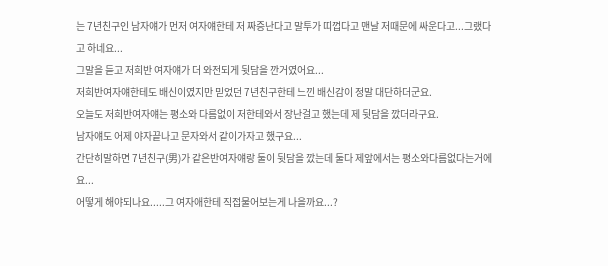는 7년친구인 남자얘가 먼저 여자얘한테 저 짜증난다고 말투가 띠껍다고 맨날 저때문에 싸운다고...그랬다고 하네요...
그말을 듣고 저희반 여자얘가 더 와전되게 뒷담을 깐거였어요...
저희반여자얘한테도 배신이였지만 믿었던 7년친구한테 느낀 배신감이 정말 대단하더군요.
오늘도 저희반여자얘는 평소와 다름없이 저한테와서 장난걸고 했는데 제 뒷담을 깠더라구요.
남자얘도 어제 야자끝나고 문자와서 같이가자고 했구요...
간단히말하면 7년친구(男)가 같은반여자얘랑 둘이 뒷담을 깠는데 둘다 제앞에서는 평소와다름없다는거에요...
어떻게 해야되나요.....그 여자애한테 직접물어보는게 나을까요...?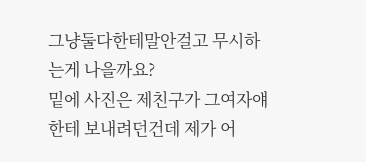그냥둘다한테말안걸고 무시하는게 나을까요?
밑에 사진은 제친구가 그여자얘한테 보내려던건데 제가 어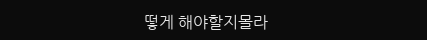떻게 해야할지몰라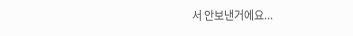서 안보낸거에요...